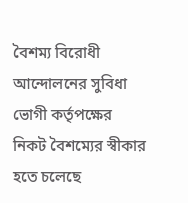বৈশম‍্য বিরোধী আন্দোলনের সুবিধা ভোগী কর্তৃপক্ষের নিকট বৈশম‍্যের স্বীকার হতে চলেছে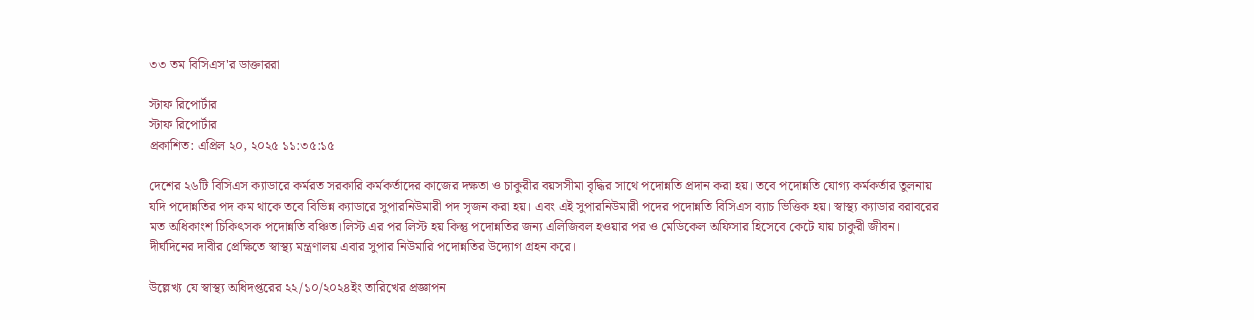৩৩ তম বিসিএস'র ডাক্তাররা

স্টাফ রিপোর্টার
স্টাফ রিপোর্টার
প্রকাশিত: এপ্রিল ২০, ২০২৫ ১১:৩৫:১৫

দেশের ২৬টি বিসিএস ক্যাডারে কর্মরত সরকারি কর্মকর্তাদের কাজের দক্ষতা ও চাকুরীর বয়সসীমা বৃদ্ধির সাথে পদোন্নতি প্রদান করা হয়। তবে পদোন্নতি যোগ্য কর্মকর্তার তুলনায় যদি পদোন্নতির পদ কম থাকে তবে বিভিন্ন ক্যাডারে সুপারনিউমারী পদ সৃজন করা হয়। এবং এই সুপারনিউমারী পদের পদোন্নতি বিসিএস ব্যাচ ভিত্তিক হয়। স্বাস্থ্য ক্যাডার বরাবরের মত অধিকাংশ চিকিৎসক পদোন্নতি বঞ্চিত।লিস্ট এর পর লিস্ট হয় কিন্তু পদোন্নতির জন্য এলিজিবল হওয়ার পর ও মেডিকেল অফিসার হিসেবে কেটে যায় চাকুরী জীবন। দীর্ঘদিনের দাবীর প্রেক্ষিতে স্বাস্থ্য মন্ত্রণালয় এবার সুপার নিউমারি পদোন্নতির উদ্যোগ গ্রহন করে।

উল্লেখ্য যে স্বাস্থ্য অধিদপ্তরের ২২/১০/২০২৪ইং তারিখের প্রজ্ঞাপন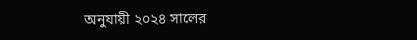অনুযায়ী ২০২৪ সালের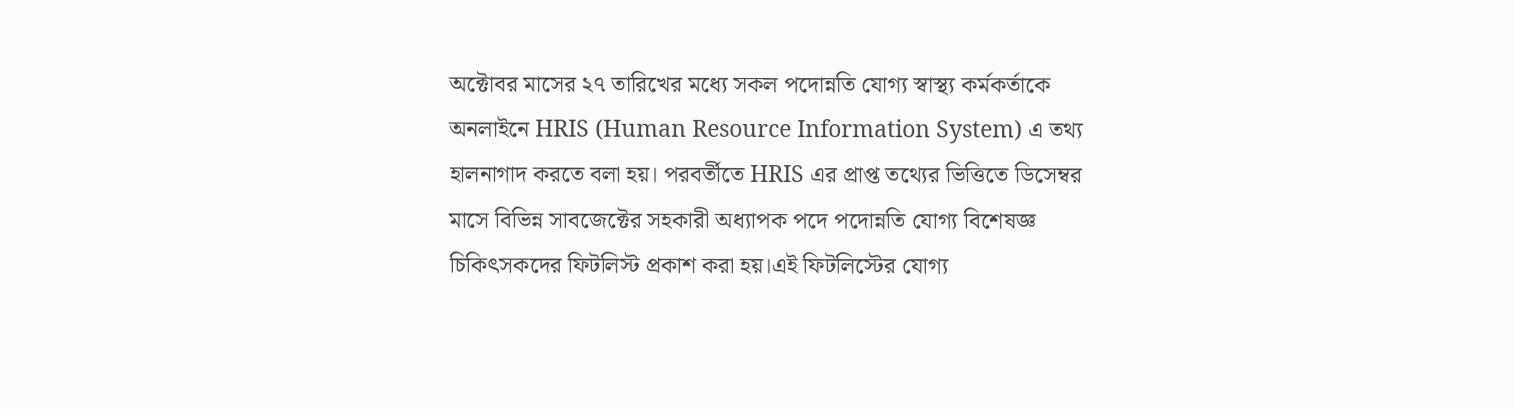অক্টোবর মাসের ২৭ তারিখের মধ্যে সকল পদোন্নতি যোগ্য স্বাস্থ্য কর্মকর্তাকে অনলাইনে HRIS (Human Resource Information System) এ তথ্য হালনাগাদ করতে বলা হয়। পরবর্তীতে HRIS এর প্রাপ্ত তথ্যের ভিত্তিতে ডিসেম্বর মাসে বিভিন্ন সাবজেক্টের সহকারী অধ্যাপক পদে পদোন্নতি যোগ্য বিশেষজ্ঞ চিকিৎসকদের ফিটলিস্ট প্রকাশ করা হয়।এই ফিটলিস্টের যোগ্য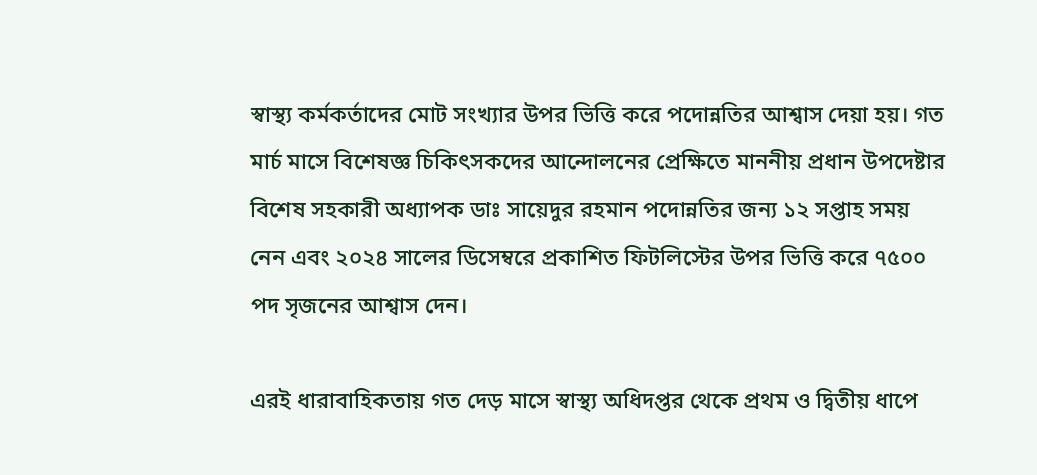স্বাস্থ্য কর্মকর্তাদের মোট সংখ্যার উপর ভিত্তি করে পদোন্নতির আশ্বাস দেয়া হয়। গত মার্চ মাসে বিশেষজ্ঞ চিকিৎসকদের আন্দোলনের প্রেক্ষিতে মাননীয় প্রধান উপদেষ্টার বিশেষ সহকারী অধ্যাপক ডাঃ সায়েদুর রহমান পদোন্নতির জন্য ১২ সপ্তাহ সময় নেন এবং ২০২৪ সালের ডিসেম্বরে প্রকাশিত ফিটলিস্টের উপর ভিত্তি করে ৭৫০০ পদ সৃজনের আশ্বাস দেন।

এর‌ই ধারাবাহিকতায় গত দেড় মাসে স্বাস্থ্য অধিদপ্তর থেকে প্রথম ও দ্বিতীয় ধাপে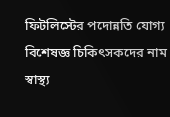ফিটলিস্টের পদোন্নতি যোগ্য বিশেষজ্ঞ চিকিৎসকদের নাম স্বাস্থ্য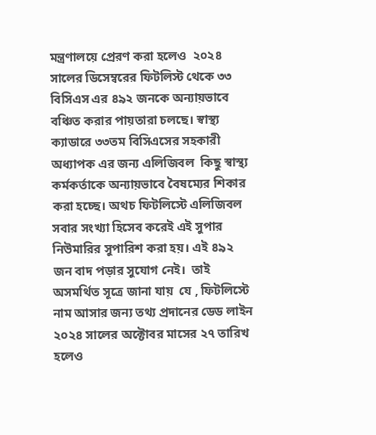মন্ত্রণালয়ে প্রেরণ করা হলেও  ২০২৪ সালের ডিসেম্বরের ফিটলিস্ট থেকে ৩৩ বিসিএস এর ৪৯২ জনকে অন্যায়ভাবে বঞ্চিত করার পায়তারা চলছে। স্বাস্থ্য ক্যাডারে ৩৩তম বিসিএসের সহকারী অধ্যাপক এর জন্য এলিজিবল  কিছু স্বাস্থ্য কর্মকর্তাকে অন্যায়ভাবে বৈষম্যের শিকার করা হচ্ছে। অথচ ফিটলিস্টে এলিজিবল সবার সংখ্যা হিসেব করেই এই সুপার নিউমারির সুপারিশ করা হয়। এই ৪৯২ জন বাদ পড়ার সুযোগ নেই।  তাই অসমর্থিত সূত্রে জানা যায়  যে , ফিটলিস্টে নাম আসার জন্য তথ্য প্রদানের ডেড লাইন ২০২৪ সালের অক্টোবর মাসের ২৭ তারিখ হলেও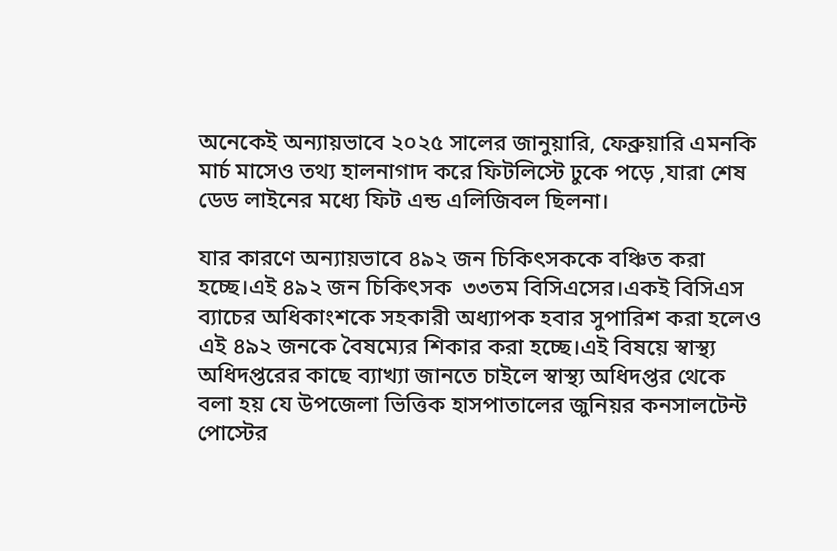অনেকেই অন্যায়ভাবে ২০২৫ সালের জানুয়ারি, ফেব্রুয়ারি এমনকি মার্চ মাসেও তথ্য হালনাগাদ করে ফিটলিস্টে ঢুকে পড়ে ,যারা শেষ ডেড লাইনের মধ্যে ফিট এন্ড এলিজিবল ছিলনা।

যার কারণে অন্যায়ভাবে ৪৯২ জন চিকিৎসককে বঞ্চিত করা হচ্ছে।এই ৪৯২ জন চিকিৎসক  ৩৩তম বিসিএসের।এক‌ই বিসিএস ব্যাচের অধিকাংশকে সহকারী অধ্যাপক হবার সুপারিশ করা হলেও এই ৪৯২ জনকে বৈষম্যের শিকার করা হচ্ছে।এই বিষয়ে স্বাস্থ্য অধিদপ্তরের কাছে ব্যাখ্যা জানতে চাইলে স্বাস্থ্য অধিদপ্তর থেকে বলা হয় যে উপজেলা ভিত্তিক হাসপাতালের জুনিয়র কনসালটেন্ট পোস্টের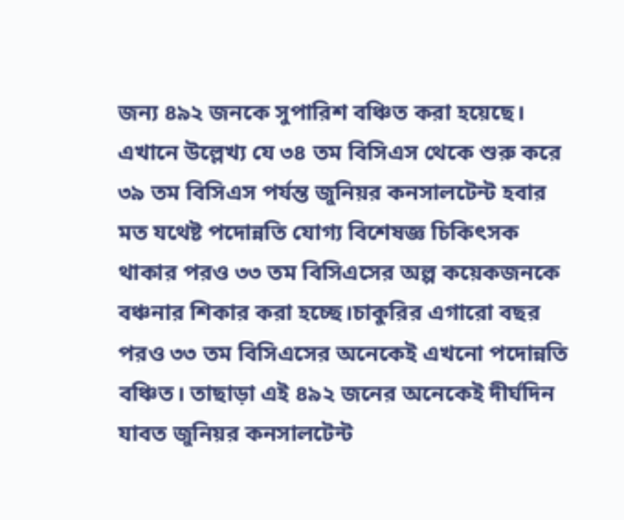জন্য ৪৯২ জনকে সুপারিশ বঞ্চিত করা হয়েছে। এখানে উল্লেখ্য যে ৩৪ তম বিসিএস থেকে শুরু করে ৩৯ তম বিসিএস পর্যন্ত জুনিয়র কনসালটেন্ট হবার মত যথেষ্ট পদোন্নতি যোগ্য বিশেষজ্ঞ চিকিৎসক থাকার পরও ৩৩ তম বিসিএসের অল্প কয়েকজনকে বঞ্চনার শিকার করা হচ্ছে।চাকুরির এগারো বছর পর‌ও ৩৩ তম বিসিএসের অনেকেই এখনো পদোন্নতি বঞ্চিত। তাছাড়া এই ৪৯২ জনের অনেকেই দীর্ঘদিন যাবত জুনিয়র কনসালটেন্ট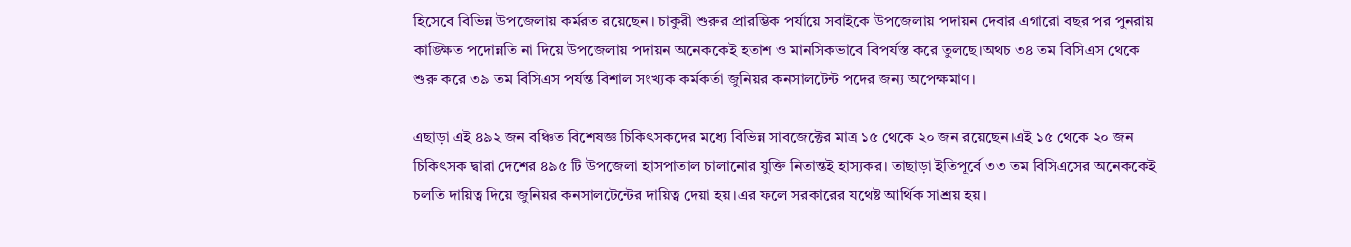হিসেবে বিভিন্ন উপজেলায় কর্মরত রয়েছেন। চাকুরী শুরুর প্রারম্ভিক পর্যায়ে সবাইকে উপজেলায় পদায়ন দেবার এগারো বছর পর পুনরায় কাঙ্ক্ষিত পদোন্নতি না দিয়ে উপজেলায় পদায়ন অনেককেই হতাশ ও মানসিকভাবে বিপর্যস্ত করে তুলছে।অথচ ৩৪ তম বিসিএস থেকে শুরু করে ৩৯ তম বিসিএস পর্যন্ত বিশাল সংখ্যক কর্মকর্তা জুনিয়র কনসালটেন্ট পদের জন্য অপেক্ষমাণ।

এছাড়া এই ৪৯২ জন বঞ্চিত বিশেষজ্ঞ চিকিৎসকদের মধ্যে বিভিন্ন সাবজেক্টের মাত্র ১৫ থেকে ২০ জন রয়েছেন।এই ১৫ থেকে ২০ জন চিকিৎসক দ্বারা দেশের ৪৯৫ টি উপজেলা হাসপাতাল চালানোর যুক্তি নিতান্তই হাস্যকর। তাছাড়া ইতিপূর্বে ৩৩ তম বিসিএসের অনেককেই চলতি দায়িত্ব দিয়ে জুনিয়র কনসালটেন্টের দায়িত্ব দেয়া হয়।এর ফলে সরকারের যথেষ্ট আর্থিক সাশ্রয় হয়।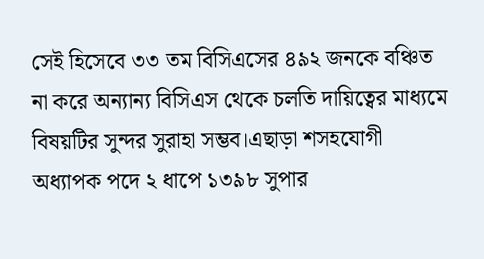সেই হিসেবে ৩৩ তম বিসিএসের ৪৯২ জনকে বঞ্চিত না করে অন্যান্য বিসিএস থেকে চলতি দায়িত্বের মাধ্যমে বিষয়টির সুন্দর সুরাহা সম্ভব।এছাড়া শসহযোগী অধ্যাপক পদে ২ ধাপে ১৩৯৮ সুপার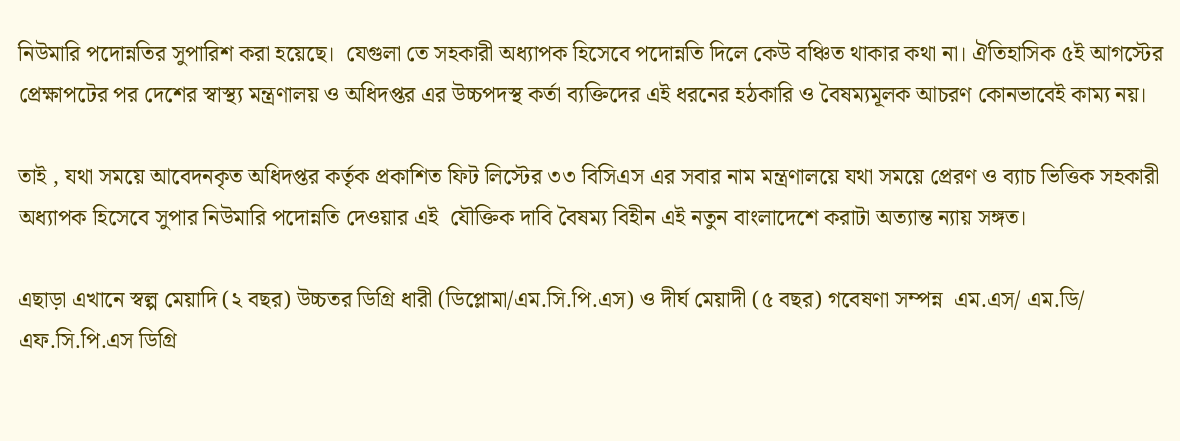নিউমারি পদোন্নতির সুপারিশ করা হয়েছে।  যেগুলা তে সহকারী অধ্যাপক হিসেবে পদোন্নতি দিলে কেউ বঞ্চিত থাকার কথা না। ঐতিহাসিক ৫ই আগস্টের প্রেক্ষাপটের পর দেশের স্বাস্থ্য মন্ত্রণালয় ও অধিদপ্তর এর উচ্চপদস্থ কর্তা ব্যক্তিদের এই ধরনের হঠকারি ও বৈষম্যমূলক আচরণ কোনভাবেই কাম্য নয়।

তাই , যথা সময়ে আবেদনকৃত অধিদপ্তর কর্তৃক প্রকাশিত ফিট লিস্টের ৩৩ বিসিএস এর সবার নাম মন্ত্রণালয়ে যথা সময়ে প্রেরণ ও ব্যাচ ভিত্তিক সহকারী অধ্যাপক হিসেবে সুপার নিউমারি পদোন্নতি দেওয়ার এই  যৌক্তিক দাবি বৈষম্য বিহীন এই নতুন বাংলাদেশে করাটা অত্যান্ত ন্যায় সঙ্গত।

এছাড়া এখানে স্বল্প মেয়াদি (২ বছর) উচ্চতর ডিগ্রি ধারী (ডিপ্লোমা/এম.সি.পি.এস) ও দীর্ঘ মেয়াদী (৫ বছর) গবেষণা সম্পন্ন  এম.এস/ এম.ডি/ এফ.সি.পি.এস ডিগ্রি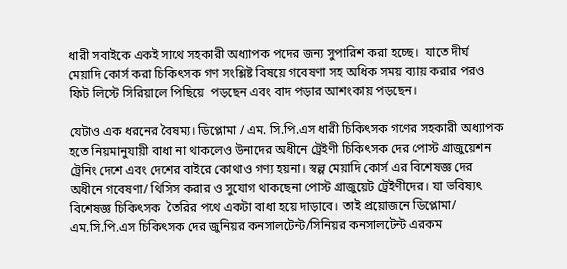ধারী সবাইকে একই সাথে সহকারী অধ্যাপক পদের জন্য সুপারিশ করা হচ্ছে।  যাতে দীর্ঘ মেয়াদি কোর্স করা চিকিৎসক গণ সংশ্লিষ্ট বিষয়ে গবেষণা সহ অধিক সময় ব্যায় করার পরও ফিট লিস্টে সিরিয়ালে পিছিয়ে  পড়ছেন এবং বাদ পড়ার আশংকায় পড়ছেন।

যেটাও এক ধরনের বৈষম্য। ডিপ্লোমা / এম. সি.পি.এস ধারী চিকিৎসক গণের সহকারী অধ্যাপক হতে নিয়মানুযায়ী বাধা না থাকলেও উনাদের অধীনে ট্রেইণী চিকিৎসক দের পোস্ট গ্রাজুয়েশন ট্রেনিং দেশে এবং দেশের বাইরে কোথাও গণ্য হয়না। স্বল্প মেয়াদি কোর্স এর বিশেষজ্ঞ দের অধীনে গবেষণা/ থিসিস করার ও সুযোগ থাকছেনা পোস্ট গ্রাজুয়েট ট্রেইণীদের। যা ভবিষ্যৎ বিশেষজ্ঞ চিকিৎসক  তৈরির পথে একটা বাধা হয়ে দাড়াবে। তাই প্রয়োজনে ডিপ্লোমা/ এম.সি.পি.এস চিকিৎসক দের জুনিয়র কনসালটেন্ট/সিনিয়র কনসালটেন্ট এরকম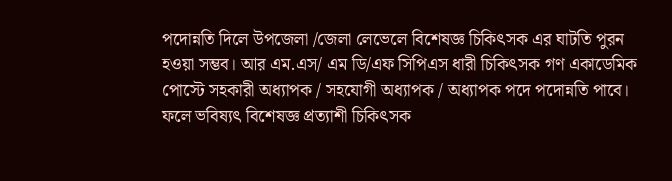পদোন্নতি দিলে উপজেলা /জেলা লেভেলে বিশেষজ্ঞ চিকিৎসক এর ঘাটতি পুরন হওয়া সম্ভব। আর এম.এস/ এম ডি/এফ সিপিএস ধারী চিকিৎসক গণ একাডেমিক পোস্টে সহকারী অধ্যাপক / সহযোগী অধ্যাপক / অধ্যাপক পদে পদোন্নতি পাবে। ফলে ভবিষ্যৎ বিশেষজ্ঞ প্রত্যাশী চিকিৎসক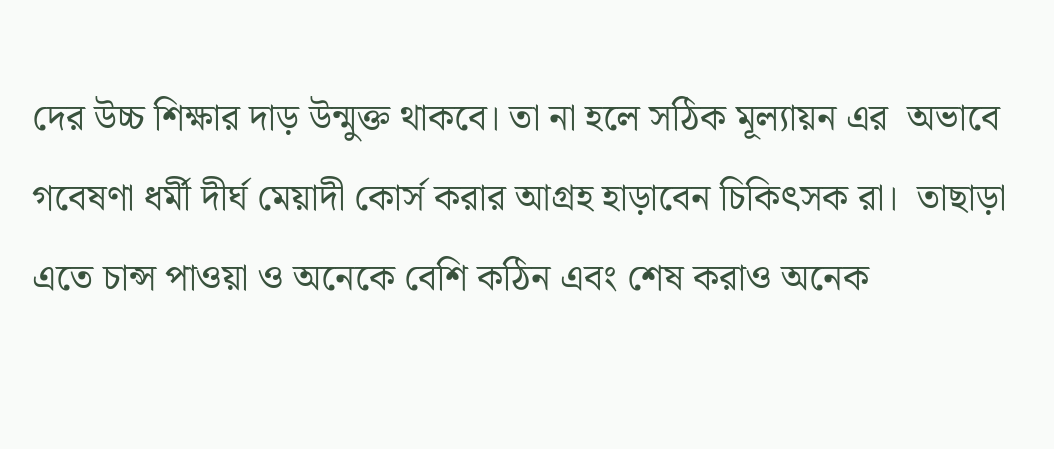দের উচ্চ শিক্ষার দাড় উন্মুক্ত থাকবে। তা না হলে সঠিক মূল্যায়ন এর  অভাবে গবেষণা ধর্মী দীর্ঘ মেয়াদী কোর্স করার আগ্রহ হাড়াবেন চিকিৎসক রা।  তাছাড়া  এতে চান্স পাওয়া ও অনেকে বেশি কঠিন এবং শেষ করাও অনেক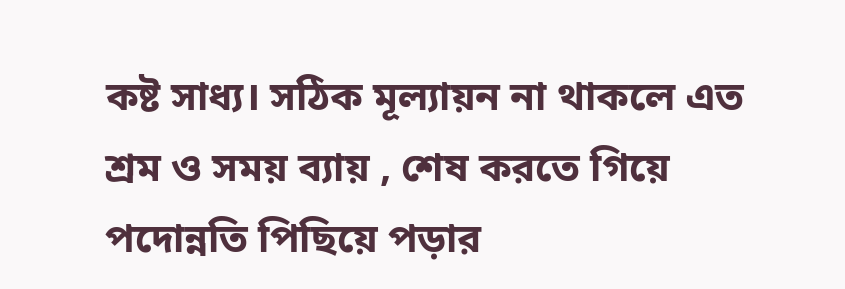কষ্ট সাধ্য। সঠিক মূল্যায়ন না থাকলে এত শ্রম ও সময় ব্যায় , শেষ করতে গিয়ে পদোন্নতি পিছিয়ে পড়ার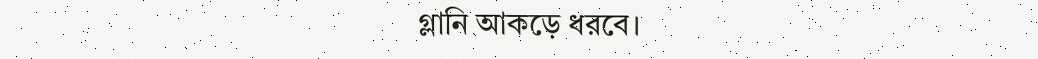গ্লানি আকড়ে ধরবে।